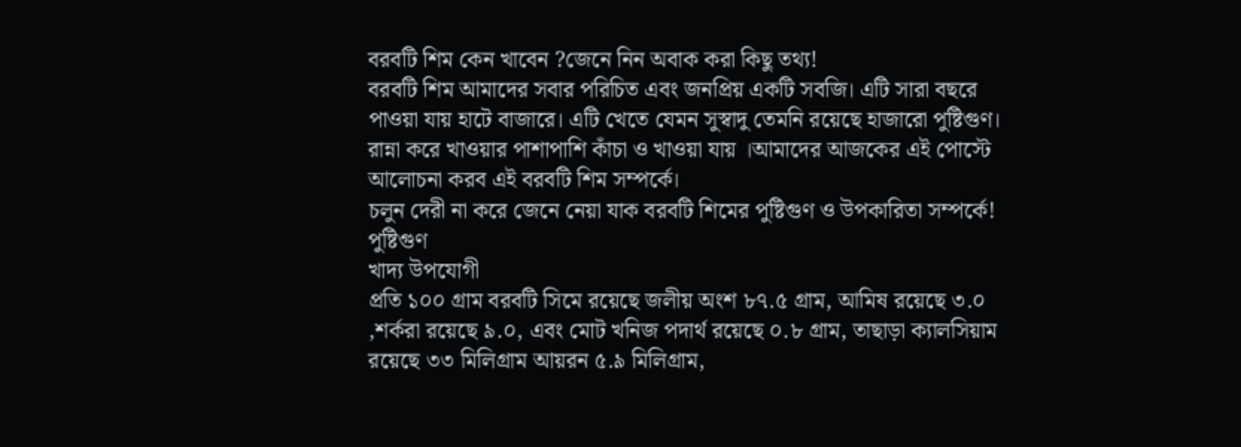বরবটি শিম কেন খাবেন ?জেনে নিন অবাক করা কিছু তথ্য!
বরবটি শিম আমাদের সবার পরিচিত এবং জনপ্রিয় একটি সবজি। এটি সারা বছরে পাওয়া যায় হাটে বাজারে। এটি খেতে যেমন সুস্বাদু তেমনি রয়েছে হাজারো পুষ্টিগুণ। রান্না করে খাওয়ার পাশাপাশি কাঁচা ও খাওয়া যায় ।আমাদের আজকের এই পোস্টে আলোচনা করব এই বরবটি শিম সম্পর্কে।
চলুন দেরী না করে জেনে নেয়া যাক বরবটি শিমের পুষ্টিগুণ ও উপকারিতা সম্পর্কে!
পুষ্টিগুণ
খাদ্য উপযোগী
প্রতি ১০০ গ্রাম বরবটি সিমে রয়েছে জলীয় অংশ ৮৭.৫ গ্রাম, আমিষ রয়েছে ৩.০ ,শর্করা রয়েছে ৯.০, এবং মোট খনিজ পদার্থ রয়েছে ০.৮ গ্রাম, তাছাড়া ক্যালসিয়াম রয়েছে ৩৩ মিলিগ্রাম আয়রন ৫.৯ মিলিগ্রাম,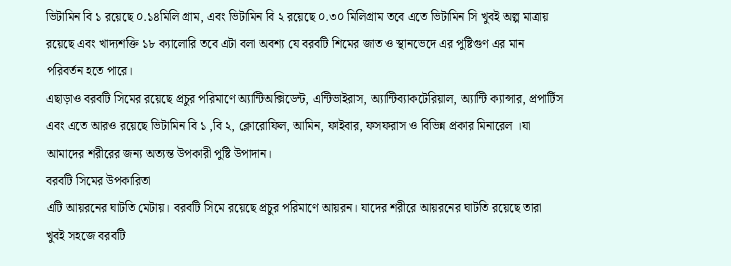ভিটামিন বি ১ রয়েছে ০.১৪মিলি গ্রাম, এবং ভিটামিন বি ২ রয়েছে ০.৩০ মিলিগ্রাম তবে এতে ভিটামিন সি খুবই অল্প মাত্রায় রয়েছে এবং খাদ্যশক্তি ১৮ ক্যালোরি তবে এটা বলা অবশ্য যে বরবটি শিমের জাত ও স্থানভেদে এর পুষ্টিগুণ এর মান পরিবর্তন হতে পারে।
এছাড়াও বরবটি সিমের রয়েছে প্রচুর পরিমাণে অ্যান্টিঅক্সিডেন্ট, এন্টিভাইরাস, অ্যান্টিব্যাকটেরিয়াল, অ্যান্টি ক্যান্সার, প্রপার্টিস এবং এতে আরও রয়েছে ভিটামিন বি ১ ,বি ২, ক্লোরোফিল, আমিন, ফাইবার, ফসফরাস ও বিভিন্ন প্রকার মিনারেল ।যা আমাদের শরীরের জন্য অত্যন্ত উপকারী পুষ্টি উপাদান।
বরবটি সিমের উপকারিতা
এটি আয়রনের ঘাটতি মেটায়। বরবটি সিমে রয়েছে প্রচুর পরিমাণে আয়রন। যাদের শরীরে আয়রনের ঘাটতি রয়েছে তারা খুবই সহজে বরবটি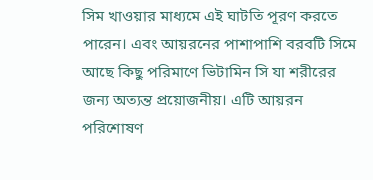সিম খাওয়ার মাধ্যমে এই ঘাটতি পূরণ করতে পারেন। এবং আয়রনের পাশাপাশি বরবটি সিমে আছে কিছু পরিমাণে ভিটামিন সি যা শরীরের জন্য অত্যন্ত প্রয়োজনীয়। এটি আয়রন পরিশোষণ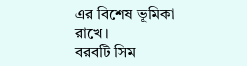এর বিশেষ ভূমিকা রাখে।
বরবটি সিম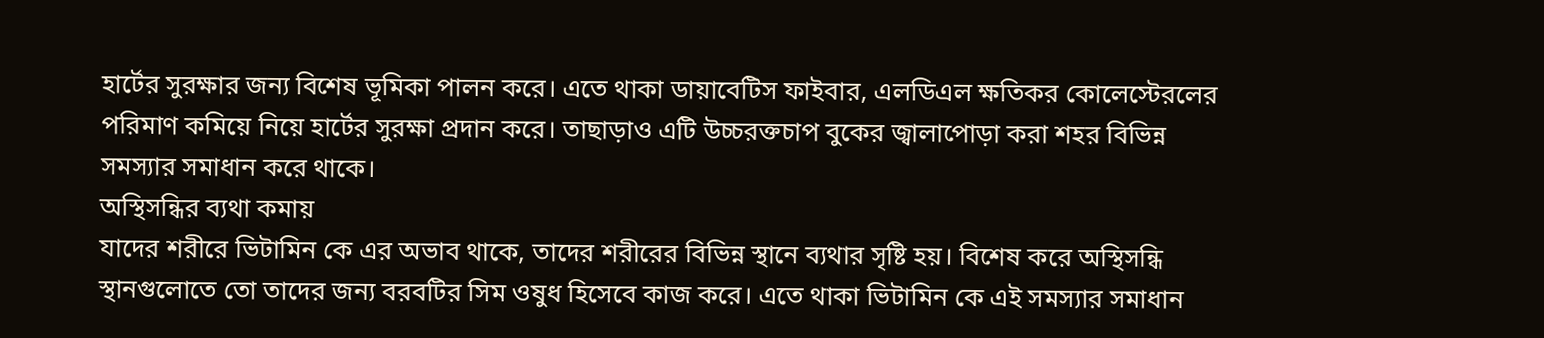হার্টের সুরক্ষার জন্য বিশেষ ভূমিকা পালন করে। এতে থাকা ডায়াবেটিস ফাইবার, এলডিএল ক্ষতিকর কোলেস্টেরলের পরিমাণ কমিয়ে নিয়ে হার্টের সুরক্ষা প্রদান করে। তাছাড়াও এটি উচ্চরক্তচাপ বুকের জ্বালাপোড়া করা শহর বিভিন্ন সমস্যার সমাধান করে থাকে।
অস্থিসন্ধির ব্যথা কমায়
যাদের শরীরে ভিটামিন কে এর অভাব থাকে, তাদের শরীরের বিভিন্ন স্থানে ব্যথার সৃষ্টি হয়। বিশেষ করে অস্থিসন্ধি স্থানগুলোতে তো তাদের জন্য বরবটির সিম ওষুধ হিসেবে কাজ করে। এতে থাকা ভিটামিন কে এই সমস্যার সমাধান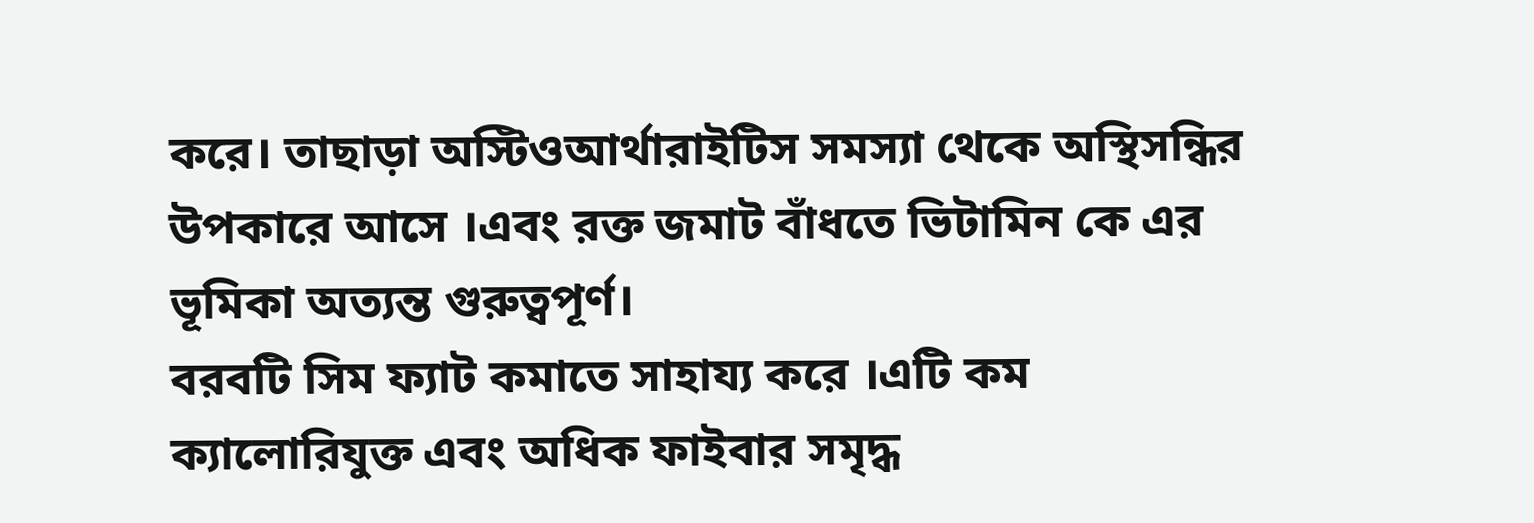করে। তাছাড়া অস্টিওআর্থারাইটিস সমস্যা থেকে অস্থিসন্ধির উপকারে আসে ।এবং রক্ত জমাট বাঁধতে ভিটামিন কে এর ভূমিকা অত্যন্ত গুরুত্বপূর্ণ।
বরবটি সিম ফ্যাট কমাতে সাহায্য করে ।এটি কম ক্যালোরিযুক্ত এবং অধিক ফাইবার সমৃদ্ধ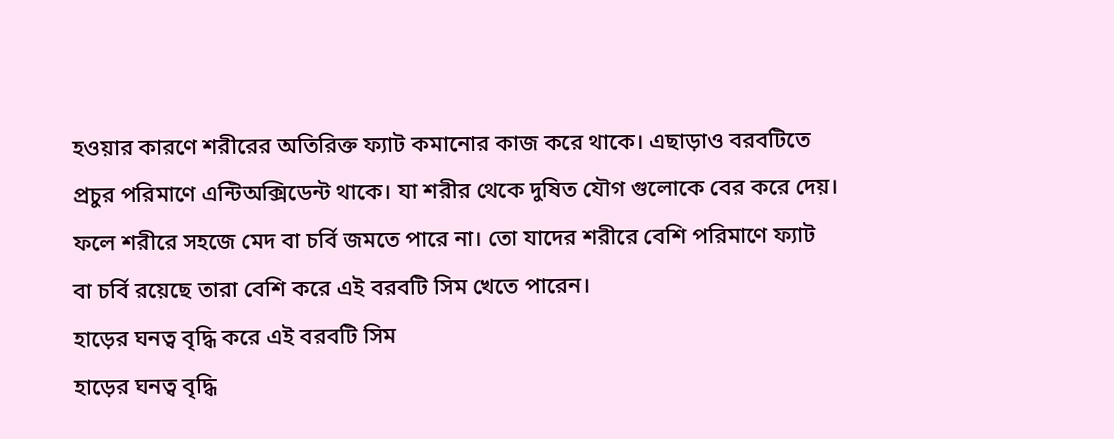হওয়ার কারণে শরীরের অতিরিক্ত ফ্যাট কমানোর কাজ করে থাকে। এছাড়াও বরবটিতে প্রচুর পরিমাণে এন্টিঅক্সিডেন্ট থাকে। যা শরীর থেকে দুষিত যৌগ গুলোকে বের করে দেয়। ফলে শরীরে সহজে মেদ বা চর্বি জমতে পারে না। তো যাদের শরীরে বেশি পরিমাণে ফ্যাট বা চর্বি রয়েছে তারা বেশি করে এই বরবটি সিম খেতে পারেন।
হাড়ের ঘনত্ব বৃদ্ধি করে এই বরবটি সিম
হাড়ের ঘনত্ব বৃদ্ধি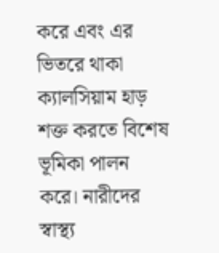করে এবং এর ভিতরে থাকা ক্যালসিয়াম হাড় শক্ত করতে বিশেষ ভূমিকা পালন করে। নারীদের স্বাস্থ্য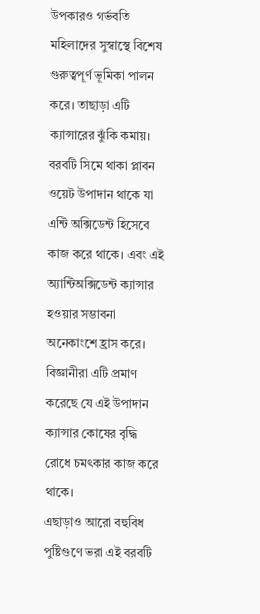উপকারও গর্ভবতি মহিলাদের সুস্বাস্থে বিশেষ গুরুত্বপূর্ণ ভূমিকা পালন করে। তাছাড়া এটি ক্যান্সারের ঝুঁকি কমায়। বরবটি সিমে থাকা প্লাবন ওয়েট উপাদান থাকে যা এন্টি অক্সিডেন্ট হিসেবে কাজ করে থাকে। এবং এই অ্যান্টিঅক্সিডেন্ট ক্যান্সার হওয়ার সম্ভাবনা অনেকাংশে হ্রাস করে। বিজ্ঞানীরা এটি প্রমাণ করেছে যে এই উপাদান ক্যান্সার কোষের বৃদ্ধি রোধে চমৎকার কাজ করে থাকে।
এছাড়াও আরো বহুবিধ পুষ্টিগুণে ভরা এই বরবটি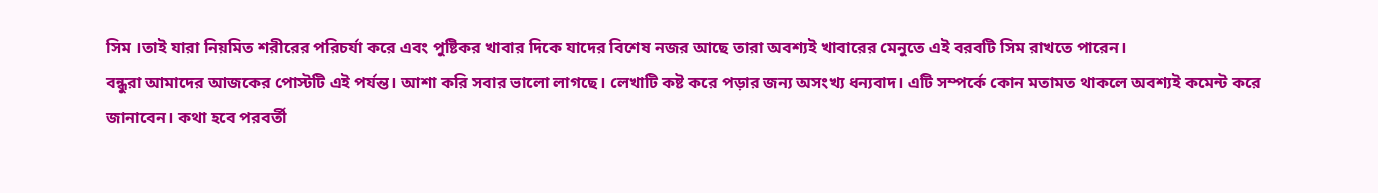সিম ।তাই যারা নিয়মিত শরীরের পরিচর্যা করে এবং পুষ্টিকর খাবার দিকে যাদের বিশেষ নজর আছে তারা অবশ্যই খাবারের মেনুতে এই বরবটি সিম রাখতে পারেন।
বন্ধুরা আমাদের আজকের পোস্টটি এই পর্যন্ত। আশা করি সবার ভালো লাগছে। লেখাটি কষ্ট করে পড়ার জন্য অসংখ্য ধন্যবাদ। এটি সম্পর্কে কোন মতামত থাকলে অবশ্যই কমেন্ট করে জানাবেন। কথা হবে পরবর্তী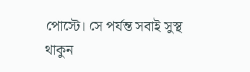পোস্টে। সে পর্যন্ত সবাই সুস্থ থাকুন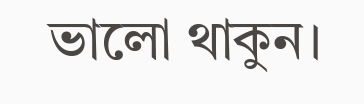ভালো থাকুন।